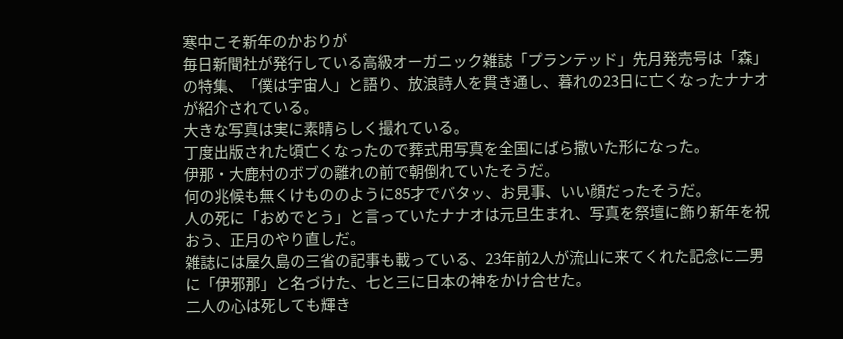寒中こそ新年のかおりが
毎日新聞社が発行している高級オーガニック雑誌「プランテッド」先月発売号は「森」の特集、「僕は宇宙人」と語り、放浪詩人を貫き通し、暮れの23日に亡くなったナナオが紹介されている。
大きな写真は実に素晴らしく撮れている。
丁度出版された頃亡くなったので葬式用写真を全国にばら撒いた形になった。
伊那・大鹿村のボブの離れの前で朝倒れていたそうだ。
何の兆候も無くけもののように85才でバタッ、お見事、いい顔だったそうだ。
人の死に「おめでとう」と言っていたナナオは元旦生まれ、写真を祭壇に飾り新年を祝おう、正月のやり直しだ。
雑誌には屋久島の三省の記事も載っている、23年前2人が流山に来てくれた記念に二男に「伊邪那」と名づけた、七と三に日本の神をかけ合せた。
二人の心は死しても輝き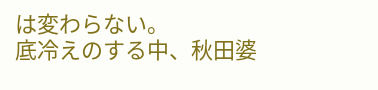は変わらない。
底冷えのする中、秋田婆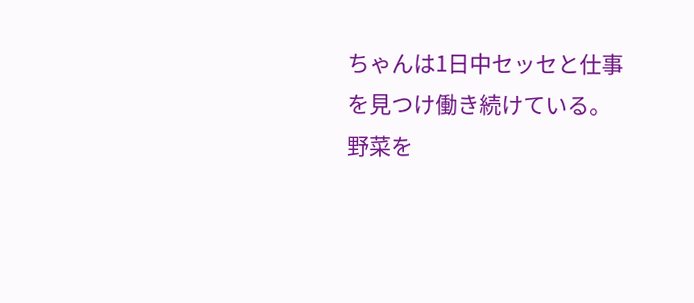ちゃんは1日中セッセと仕事を見つけ働き続けている。
野菜を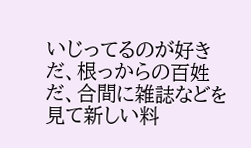いじってるのが好きだ、根っからの百姓だ、合間に雑誌などを見て新しい料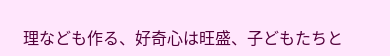理なども作る、好奇心は旺盛、子どもたちと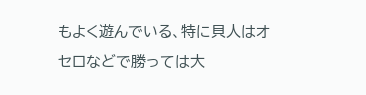もよく遊んでいる、特に貝人はオセロなどで勝っては大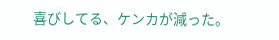喜びしてる、ケンカが減った。